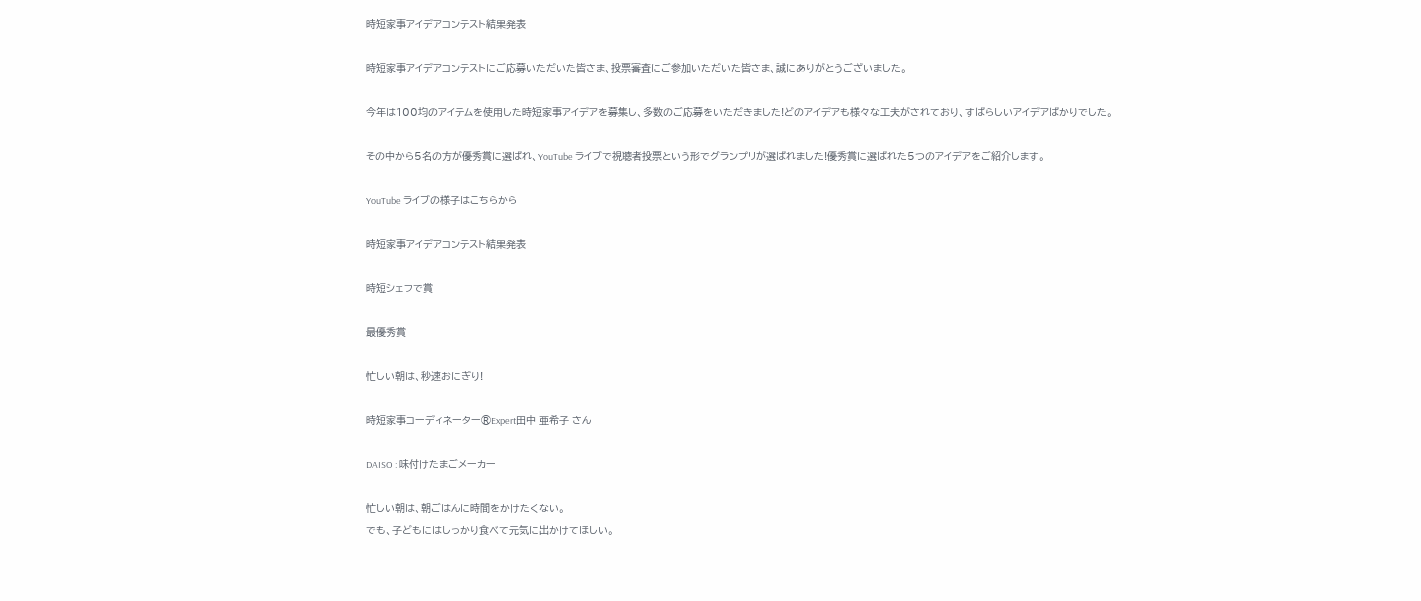時短家事アイデアコンテスト結果発表

時短家事アイデアコンテストにご応募いただいた皆さま、投票審査にご参加いただいた皆さま、誠にありがとうございました。

今年は100均のアイテムを使用した時短家事アイデアを募集し、多数のご応募をいただきました!どのアイデアも様々な工夫がされており、すばらしいアイデアばかりでした。

その中から5名の方が優秀賞に選ばれ、YouTube ライブで視聴者投票という形でグランプリが選ばれました!優秀賞に選ばれた5つのアイデアをご紹介します。

YouTube ライブの様子はこちらから

時短家事アイデアコンテスト結果発表

時短シェフで賞

最優秀賞

忙しい朝は、秒速おにぎり!

時短家事コーディネーター®Expert田中 亜希子 さん

DAISO : 味付けたまごメーカー

忙しい朝は、朝ごはんに時間をかけたくない。
でも、子どもにはしっかり食べて元気に出かけてほしい。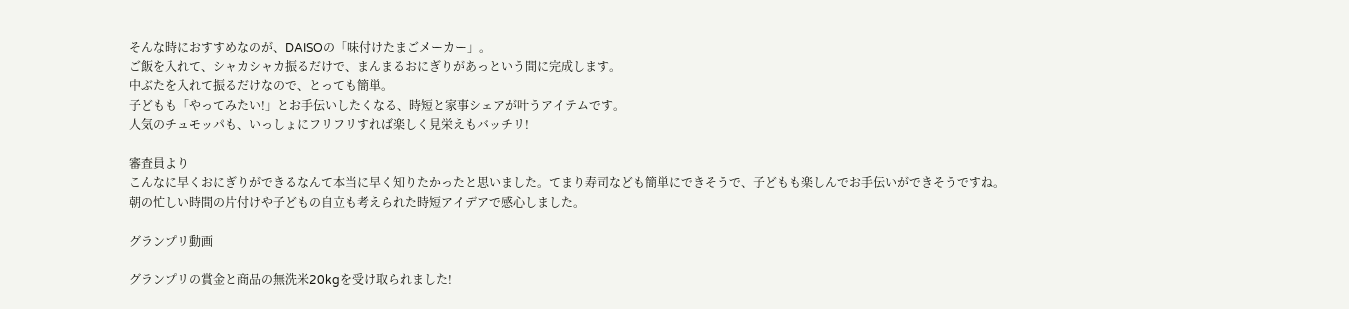そんな時におすすめなのが、DAISOの「味付けたまごメーカー」。
ご飯を入れて、シャカシャカ振るだけで、まんまるおにぎりがあっという間に完成します。
中ぶたを入れて振るだけなので、とっても簡単。
子どもも「やってみたい!」とお手伝いしたくなる、時短と家事シェアが叶うアイテムです。
人気のチュモッパも、いっしょにフリフリすれば楽しく見栄えもバッチリ!

審査員より
こんなに早くおにぎりができるなんて本当に早く知りたかったと思いました。てまり寿司なども簡単にできそうで、子どもも楽しんでお手伝いができそうですね。
朝の忙しい時間の片付けや子どもの自立も考えられた時短アイデアで感心しました。

グランプリ動画

グランプリの賞金と商品の無洗米20kgを受け取られました!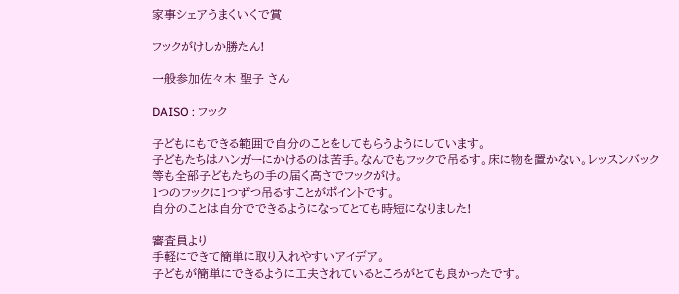家事シェアうまくいくで賞

フックがけしか勝たん!

一般参加佐々木 聖子 さん

DAISO : フック

子どもにもできる範囲で自分のことをしてもらうようにしています。
子どもたちはハンガーにかけるのは苦手。なんでもフックで吊るす。床に物を置かない。レッスンバック等も全部子どもたちの手の届く高さでフックがけ。
1つのフックに1つずつ吊るすことがポイントです。
自分のことは自分でできるようになってとても時短になりました!

審査員より
手軽にできて簡単に取り入れやすいアイデア。
子どもが簡単にできるように工夫されているところがとても良かったです。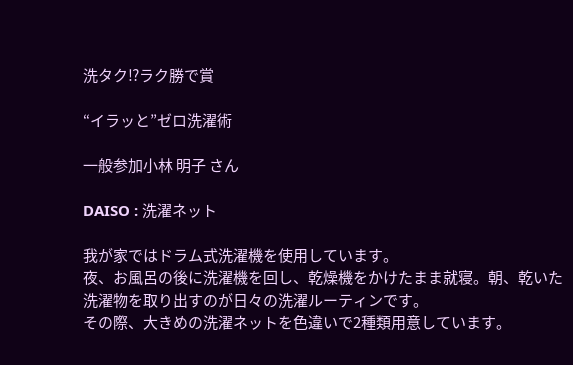洗タク⁉ラク勝で賞

“イラッと”ゼロ洗濯術

一般参加小林 明子 さん

DAISO : 洗濯ネット

我が家ではドラム式洗濯機を使用しています。
夜、お風呂の後に洗濯機を回し、乾燥機をかけたまま就寝。朝、乾いた洗濯物を取り出すのが日々の洗濯ルーティンです。
その際、大きめの洗濯ネットを色違いで2種類用意しています。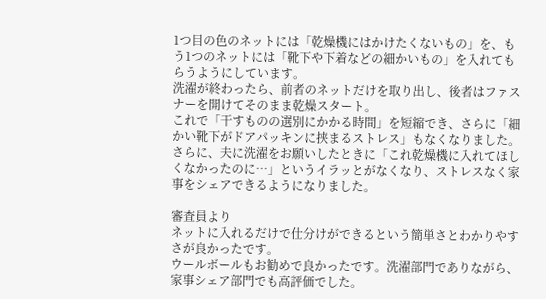1つ目の色のネットには「乾燥機にはかけたくないもの」を、もう1つのネットには「靴下や下着などの細かいもの」を入れてもらうようにしています。
洗濯が終わったら、前者のネットだけを取り出し、後者はファスナーを開けてそのまま乾燥スタート。
これで「干すものの選別にかかる時間」を短縮でき、さらに「細かい靴下がドアパッキンに挟まるストレス」もなくなりました。
さらに、夫に洗濯をお願いしたときに「これ乾燥機に入れてほしくなかったのに…」というイラッとがなくなり、ストレスなく家事をシェアできるようになりました。

審査員より
ネットに入れるだけで仕分けができるという簡単さとわかりやすさが良かったです。
ウールボールもお勧めで良かったです。洗濯部門でありながら、家事シェア部門でも高評価でした。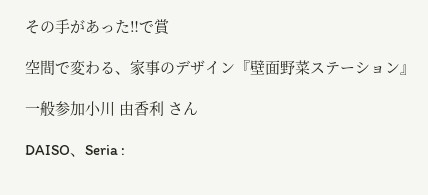その手があった‼で賞

空間で変わる、家事のデザイン『壁面野菜ステーション』

一般参加小川 由香利 さん

DAISO、Seria :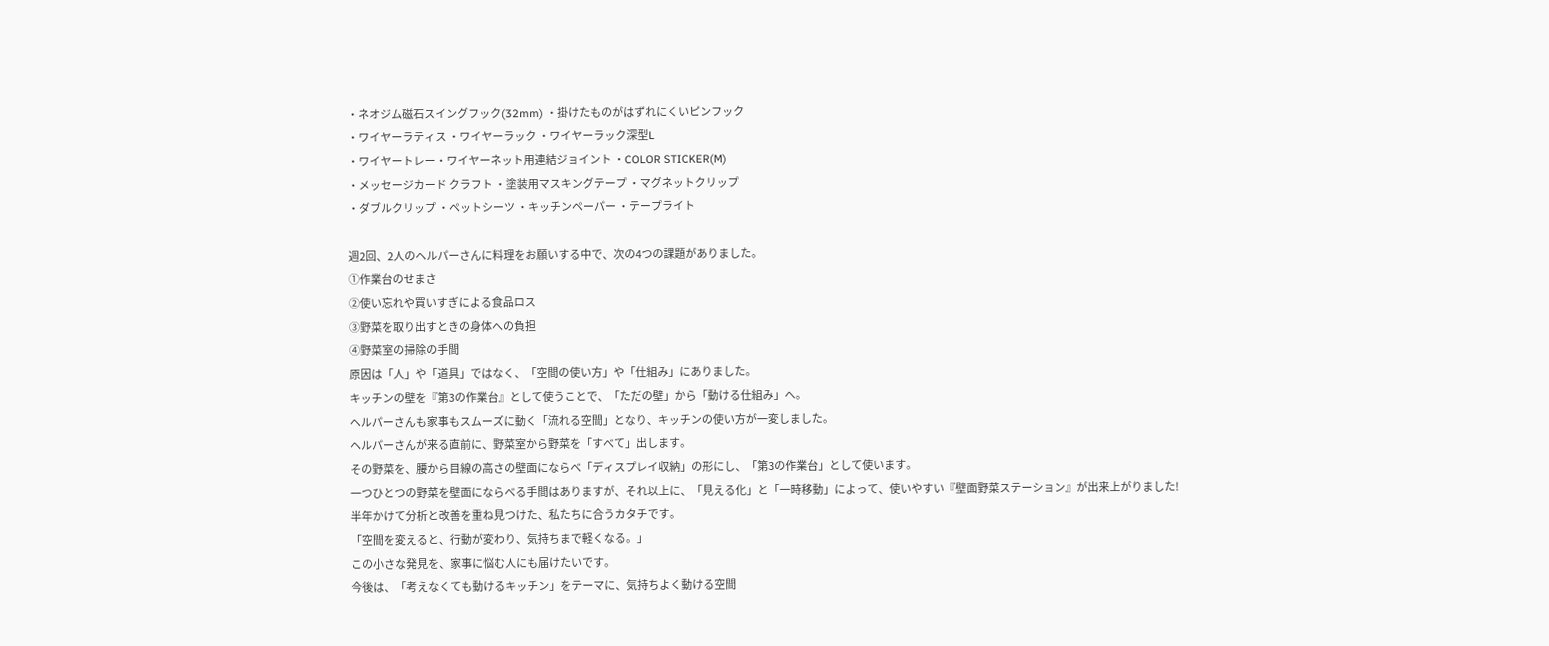・ネオジム磁石スイングフック(32mm) ・掛けたものがはずれにくいピンフック
・ワイヤーラティス ・ワイヤーラック ・ワイヤーラック深型L
・ワイヤートレー・ワイヤーネット用連結ジョイント ・COLOR STICKER(M)
・メッセージカード クラフト ・塗装用マスキングテープ ・マグネットクリップ
・ダブルクリップ ・ペットシーツ ・キッチンペーパー ・テープライト

週2回、2人のヘルパーさんに料理をお願いする中で、次の4つの課題がありました。
①作業台のせまさ
②使い忘れや買いすぎによる食品ロス
③野菜を取り出すときの身体への負担
④野菜室の掃除の手間
原因は「人」や「道具」ではなく、「空間の使い方」や「仕組み」にありました。
キッチンの壁を『第3の作業台』として使うことで、「ただの壁」から「動ける仕組み」へ。
ヘルパーさんも家事もスムーズに動く「流れる空間」となり、キッチンの使い方が一変しました。
ヘルパーさんが来る直前に、野菜室から野菜を「すべて」出します。
その野菜を、腰から目線の高さの壁面にならべ「ディスプレイ収納」の形にし、「第3の作業台」として使います。
一つひとつの野菜を壁面にならべる手間はありますが、それ以上に、「見える化」と「一時移動」によって、使いやすい『壁面野菜ステーション』が出来上がりました!
半年かけて分析と改善を重ね見つけた、私たちに合うカタチです。
「空間を変えると、行動が変わり、気持ちまで軽くなる。」
この小さな発見を、家事に悩む人にも届けたいです。
今後は、「考えなくても動けるキッチン」をテーマに、気持ちよく動ける空間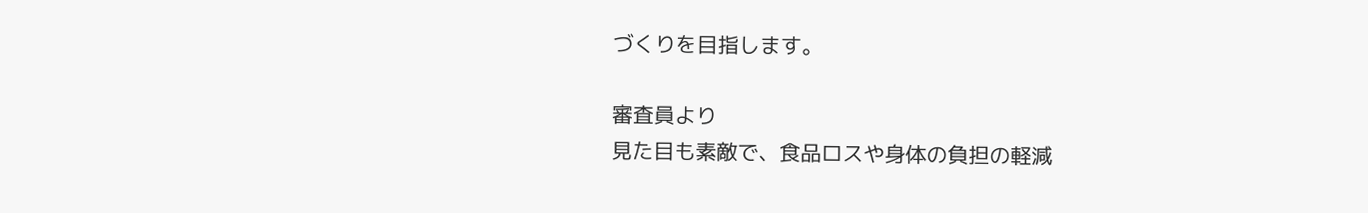づくりを目指します。

審査員より
見た目も素敵で、食品ロスや身体の負担の軽減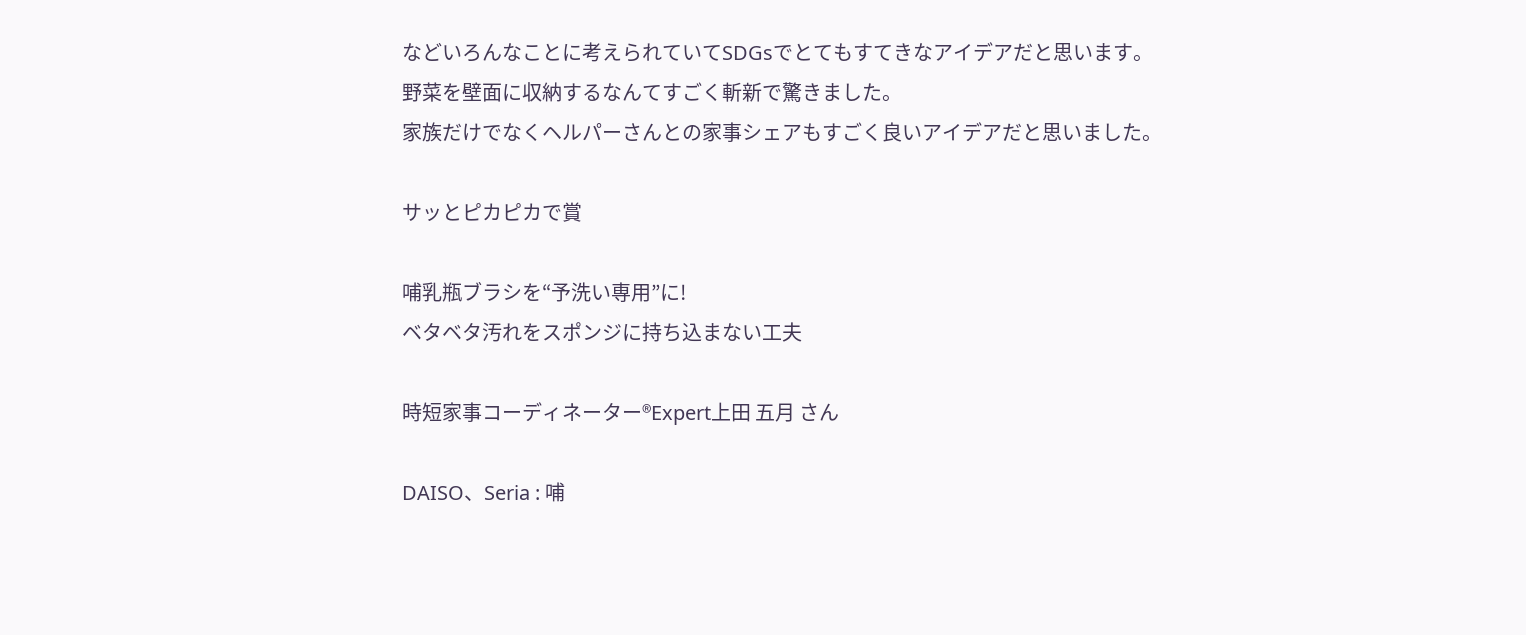などいろんなことに考えられていてSDGsでとてもすてきなアイデアだと思います。
野菜を壁面に収納するなんてすごく斬新で驚きました。
家族だけでなくヘルパーさんとの家事シェアもすごく良いアイデアだと思いました。

サッとピカピカで賞

哺乳瓶ブラシを“予洗い専用”に!
ベタベタ汚れをスポンジに持ち込まない工夫

時短家事コーディネーター®Expert上田 五月 さん

DAISO、Seria : 哺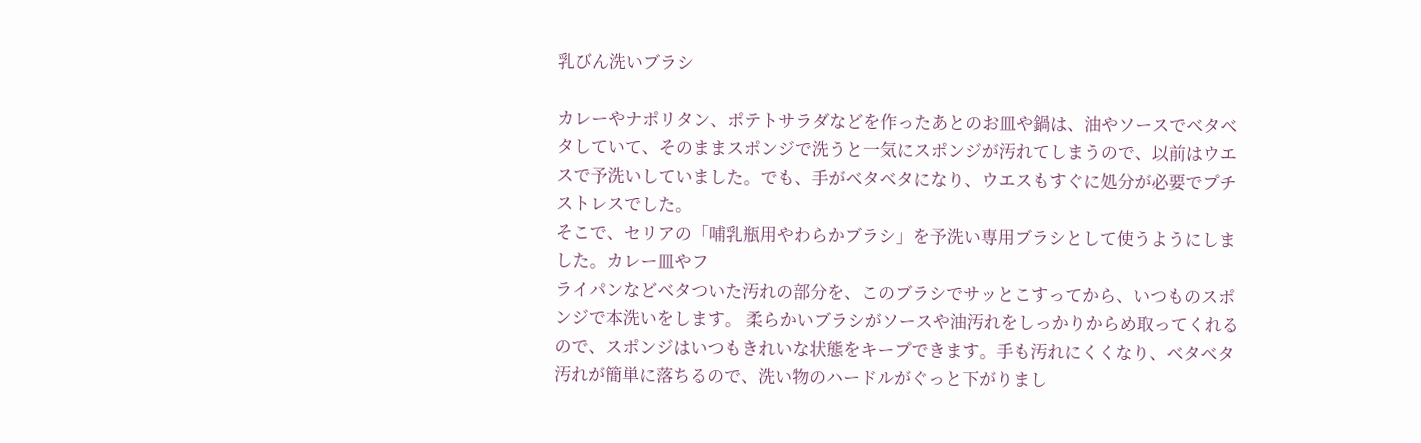乳びん洗いブラシ

カレーやナポリタン、ポテトサラダなどを作ったあとのお皿や鍋は、油やソースでベタベタしていて、そのままスポンジで洗うと一気にスポンジが汚れてしまうので、以前はウエスで予洗いしていました。でも、手がベタベタになり、ウエスもすぐに処分が必要でプチストレスでした。
そこで、セリアの「哺乳瓶用やわらかブラシ」を予洗い専用ブラシとして使うようにしました。カレー皿やフ
ライパンなどベタついた汚れの部分を、このブラシでサッとこすってから、いつものスポンジで本洗いをします。 柔らかいブラシがソースや油汚れをしっかりからめ取ってくれるので、スポンジはいつもきれいな状態をキープできます。手も汚れにくくなり、ベタベタ汚れが簡単に落ちるので、洗い物のハードルがぐっと下がりまし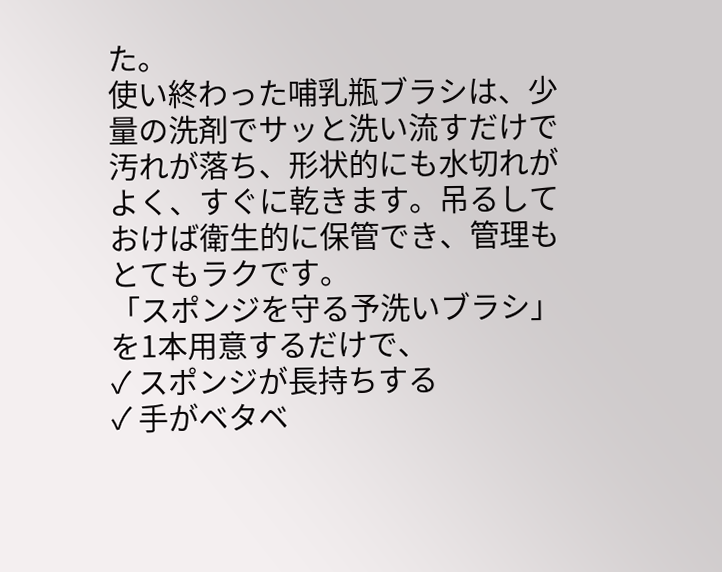た。
使い終わった哺乳瓶ブラシは、少量の洗剤でサッと洗い流すだけで汚れが落ち、形状的にも水切れがよく、すぐに乾きます。吊るしておけば衛生的に保管でき、管理もとてもラクです。
「スポンジを守る予洗いブラシ」を1本用意するだけで、
✓ スポンジが長持ちする
✓ 手がベタベ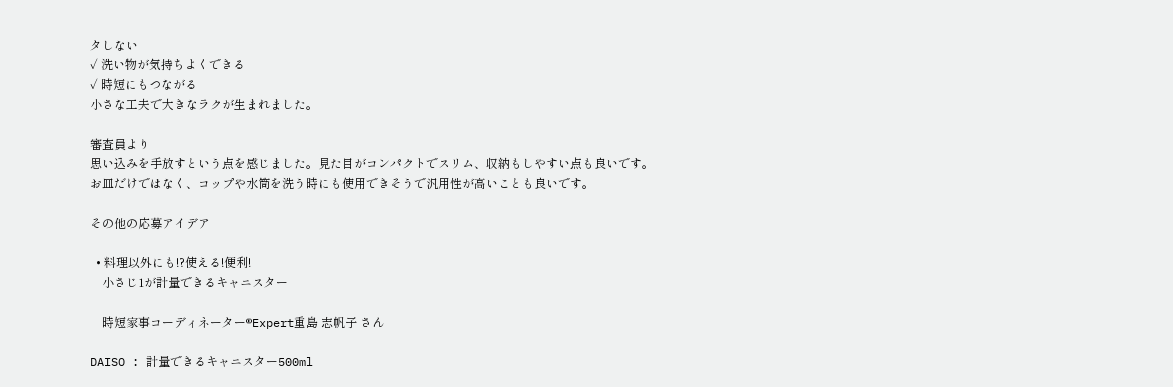タしない
✓ 洗い物が気持ちよくできる
✓ 時短にもつながる
小さな工夫で大きなラクが生まれました。

審査員より
思い込みを手放すという点を感じました。見た目がコンパクトでスリム、収納もしやすい点も良いです。
お皿だけではなく、コップや水筒を洗う時にも使用できそうで汎用性が高いことも良いです。

その他の応募アイデア

  • 料理以外にも!?使える!便利!
    小さじ1が計量できるキャニスター

    時短家事コーディネーター®Expert重島 志帆子 さん

DAISO : 計量できるキャニスター500ml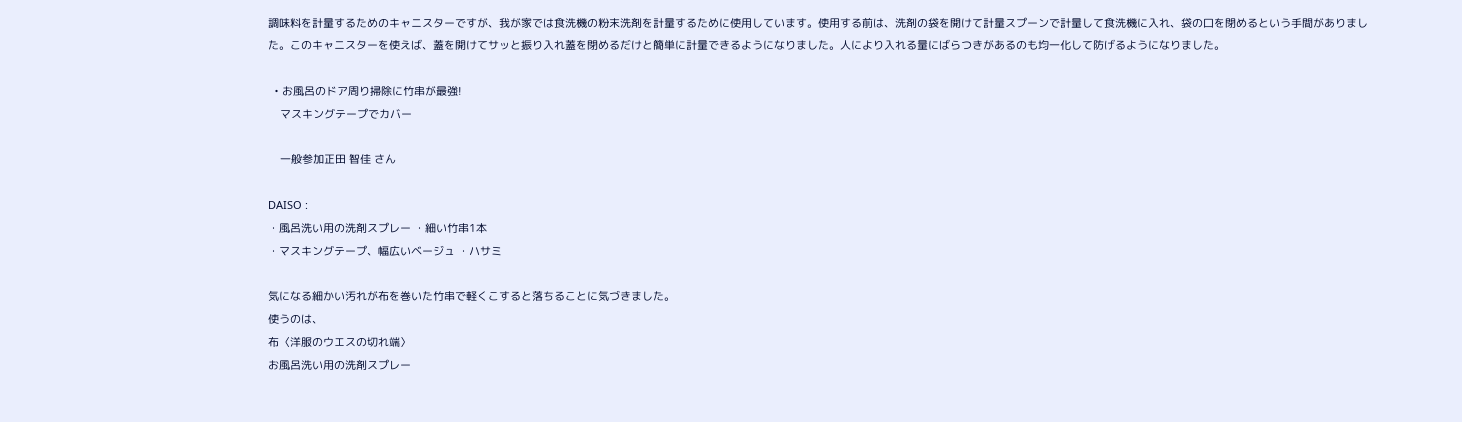調味料を計量するためのキャニスターですが、我が家では食洗機の粉末洗剤を計量するために使用しています。使用する前は、洗剤の袋を開けて計量スプーンで計量して食洗機に入れ、袋の口を閉めるという手間がありました。このキャニスターを使えば、蓋を開けてサッと振り入れ蓋を閉めるだけと簡単に計量できるようになりました。人により入れる量にばらつきがあるのも均一化して防げるようになりました。

  • お風呂のドア周り掃除に竹串が最強!
    マスキングテープでカバー

    一般参加正田 智佳 さん

DAISO :
・風呂洗い用の洗剤スプレー ・細い竹串1本
・マスキングテープ、幅広いベージュ ・ハサミ

気になる細かい汚れが布を巻いた竹串で軽くこすると落ちることに気づきました。
使うのは、
布〈洋服のウエスの切れ端〉
お風呂洗い用の洗剤スプレー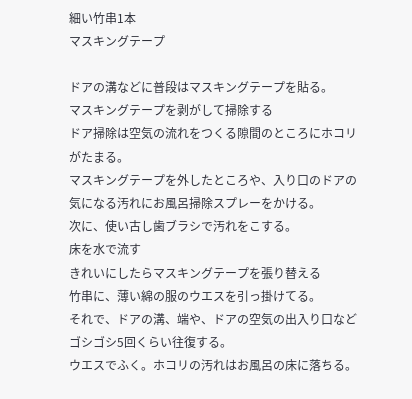細い竹串1本
マスキングテープ

ドアの溝などに普段はマスキングテープを貼る。
マスキングテープを剥がして掃除する
ドア掃除は空気の流れをつくる隙間のところにホコリがたまる。
マスキングテープを外したところや、入り口のドアの気になる汚れにお風呂掃除スプレーをかける。
次に、使い古し歯ブラシで汚れをこする。
床を水で流す
きれいにしたらマスキングテープを張り替える
竹串に、薄い綿の服のウエスを引っ掛けてる。
それで、ドアの溝、端や、ドアの空気の出入り口などゴシゴシ5回くらい往復する。
ウエスでふく。ホコリの汚れはお風呂の床に落ちる。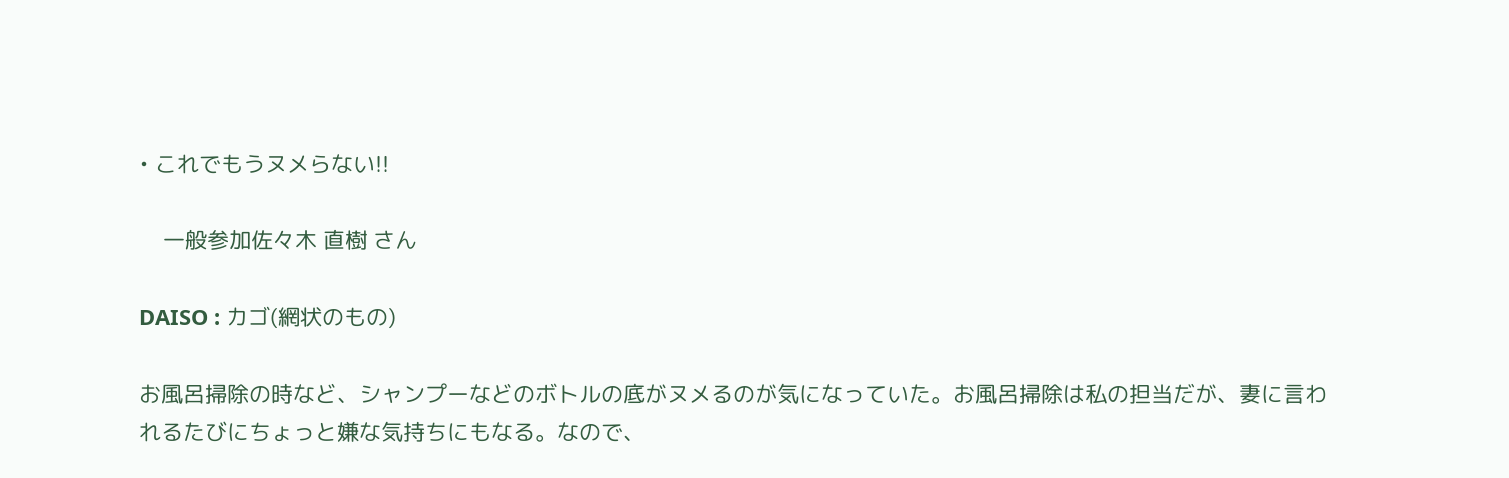• これでもうヌメらない!!

    一般参加佐々木 直樹 さん

DAISO : カゴ(網状のもの)

お風呂掃除の時など、シャンプーなどのボトルの底がヌメるのが気になっていた。お風呂掃除は私の担当だが、妻に言われるたびにちょっと嫌な気持ちにもなる。なので、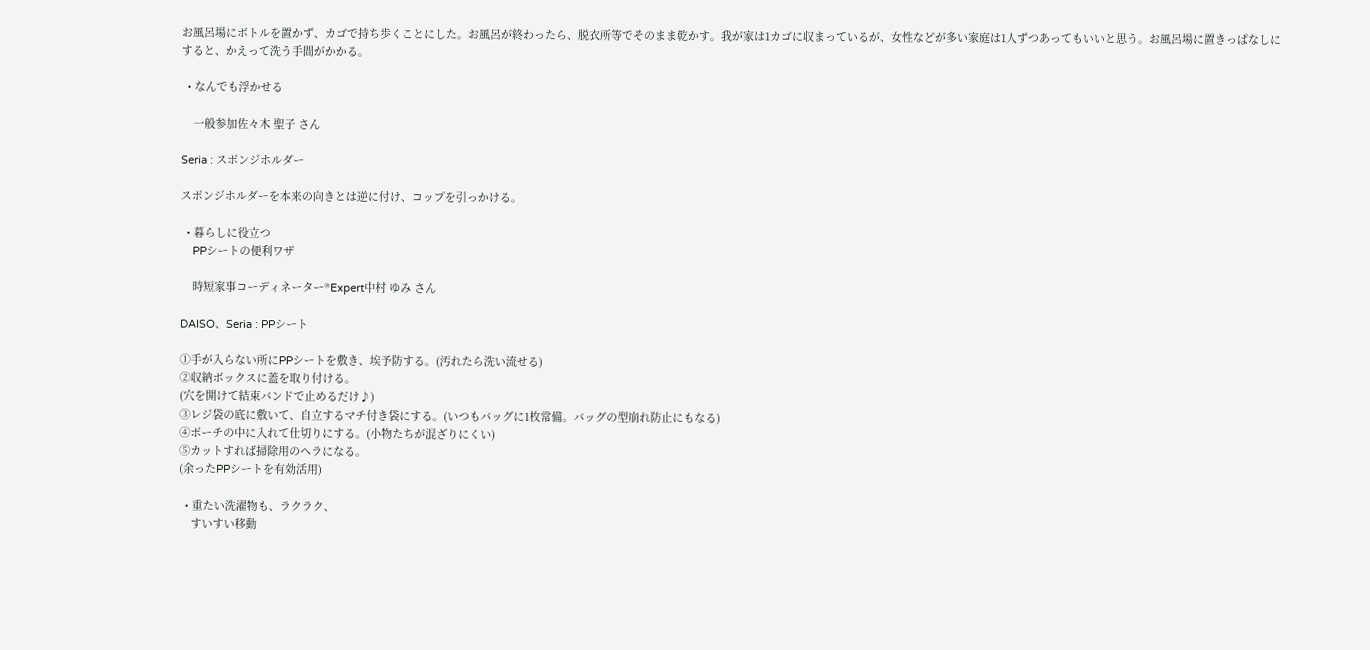お風呂場にボトルを置かず、カゴで持ち歩くことにした。お風呂が終わったら、脱衣所等でそのまま乾かす。我が家は1カゴに収まっているが、女性などが多い家庭は1人ずつあってもいいと思う。お風呂場に置きっぱなしにすると、かえって洗う手間がかかる。

  • なんでも浮かせる

    一般参加佐々木 聖子 さん

Seria : スポンジホルダー

スポンジホルダーを本来の向きとは逆に付け、コップを引っかける。

  • 暮らしに役立つ
    PPシートの便利ワザ

    時短家事コーディネーター®Expert中村 ゆみ さん

DAISO、Seria : PPシート

①手が入らない所にPPシートを敷き、埃予防する。(汚れたら洗い流せる)
②収納ボックスに蓋を取り付ける。
(穴を開けて結束バンドで止めるだけ♪)
③レジ袋の底に敷いて、自立するマチ付き袋にする。(いつもバッグに1枚常備。バッグの型崩れ防止にもなる)
④ポーチの中に入れて仕切りにする。(小物たちが混ざりにくい)
⑤カットすれば掃除用のヘラになる。
(余ったPPシートを有効活用)

  • 重たい洗濯物も、ラクラク、
    すいすい移動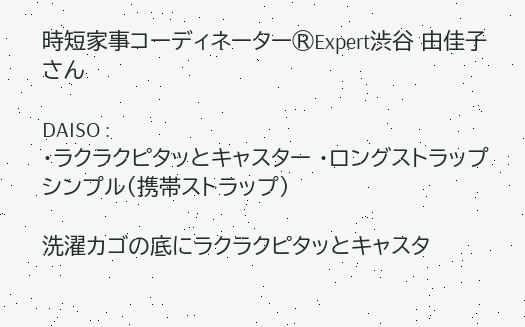時短家事コーディネーター®Expert渋谷 由佳子 さん

DAISO :
・ラクラクピタッとキャスター ・ロングストラップシンプル(携帯ストラップ)

洗濯カゴの底にラクラクピタッとキャスタ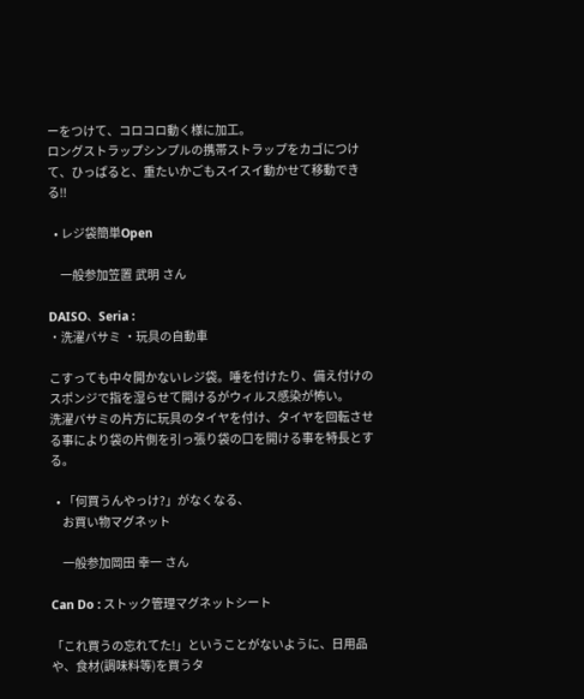ーをつけて、コロコロ動く様に加工。
ロングストラップシンプルの携帯ストラップをカゴにつけて、ひっぱると、重たいかごもスイスイ動かせて移動できる‼

  • レジ袋簡単Open

    一般参加笠置 武明 さん

DAISO、Seria :
・洗濯バサミ ・玩具の自動車

こすっても中々開かないレジ袋。唾を付けたり、備え付けのスポンジで指を湿らせて開けるがウィルス感染が怖い。
洗濯バサミの片方に玩具のタイヤを付け、タイヤを回転させる事により袋の片側を引っ張り袋の口を開ける事を特長とする。

  • 「何買うんやっけ?」がなくなる、
    お買い物マグネット

    一般参加岡田 幸一 さん

Can Do : ストック管理マグネットシート

「これ買うの忘れてた!」ということがないように、日用品や、食材(調味料等)を買うタ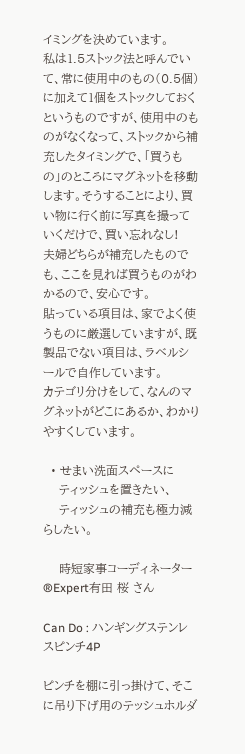イミングを決めています。
私は1.5ストック法と呼んでいて、常に使用中のもの(0.5個)に加えて1個をストックしておくというものですが、使用中のものがなくなって、ストックから補充したタイミングで、「買うもの」のところにマグネットを移動します。そうすることにより、買い物に行く前に写真を撮っていくだけで、買い忘れなし!
夫婦どちらが補充したものでも、ここを見れば買うものがわかるので、安心です。
貼っている項目は、家でよく使うものに厳選していますが、既製品でない項目は、ラベルシールで自作しています。
カテゴリ分けをして、なんのマグネットがどこにあるか、わかりやすくしています。

  • せまい洗面スペースに
    ティッシュを置きたい、
    ティッシュの補充も極力減らしたい。

    時短家事コーディネーター®Expert有田 桜 さん

Can Do : ハンギングステンレスピンチ4P

ピンチを棚に引っ掛けて、そこに吊り下げ用のテッシュホルダ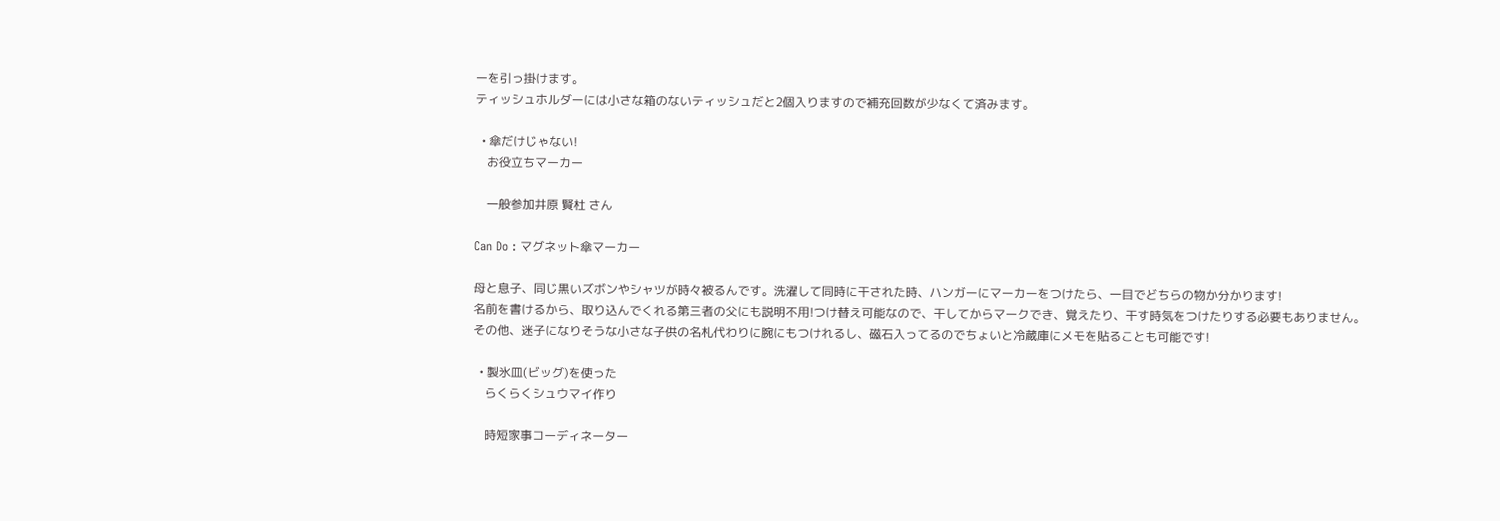ーを引っ掛けます。
ティッシュホルダーには小さな箱のないティッシュだと2個入りますので補充回数が少なくて済みます。

  • 傘だけじゃない!
    お役立ちマーカー

    一般参加井原 賢杜 さん

Can Do : マグネット傘マーカー

母と息子、同じ黒いズボンやシャツが時々被るんです。洗濯して同時に干された時、ハンガーにマーカーをつけたら、一目でどちらの物か分かります!
名前を書けるから、取り込んでくれる第三者の父にも説明不用!つけ替え可能なので、干してからマークでき、覚えたり、干す時気をつけたりする必要もありません。
その他、迷子になりそうな小さな子供の名札代わりに腕にもつけれるし、磁石入ってるのでちょいと冷蔵庫にメモを貼ることも可能です!

  • 製氷皿(ビッグ)を使った
    らくらくシュウマイ作り

    時短家事コーディネーター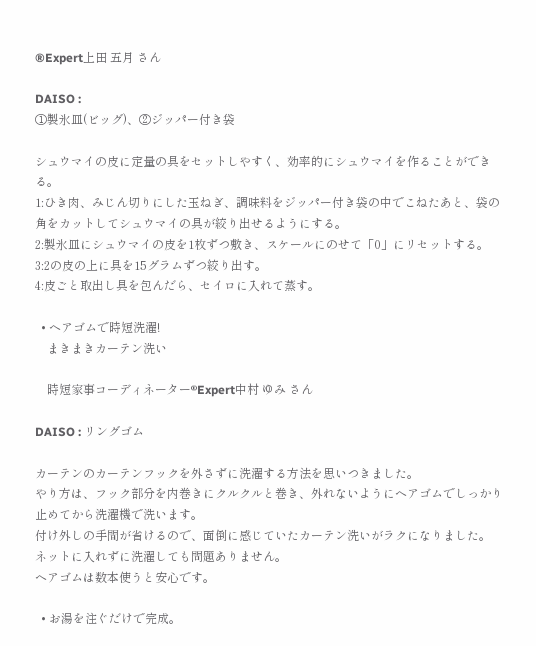®Expert上田 五月 さん

DAISO :
①製氷皿(ビッグ)、②ジッパー付き袋

シュウマイの皮に定量の具をセットしやすく、効率的にシュウマイを作ることができる。
1:ひき肉、みじん切りにした玉ねぎ、調味料をジッパー付き袋の中でこねたあと、袋の角をカットしてシュウマイの具が絞り出せるようにする。
2:製氷皿にシュウマイの皮を1枚ずつ敷き、スケールにのせて「0」にリセットする。
3:2の皮の上に具を15グラムずつ絞り出す。
4:皮ごと取出し具を包んだら、セイロに入れて蒸す。

  • ヘアゴムで時短洗濯!
    まきまきカーテン洗い

    時短家事コーディネーター®Expert中村 ゆみ さん

DAISO : リングゴム

カーテンのカーテンフックを外さずに洗濯する方法を思いつきました。
やり方は、フック部分を内巻きにクルクルと巻き、外れないようにヘアゴムでしっかり止めてから洗濯機で洗います。
付け外しの手間が省けるので、面倒に感じていたカーテン洗いがラクになりました。
ネットに入れずに洗濯しても問題ありません。
ヘアゴムは数本使うと安心です。

  • お湯を注ぐだけで完成。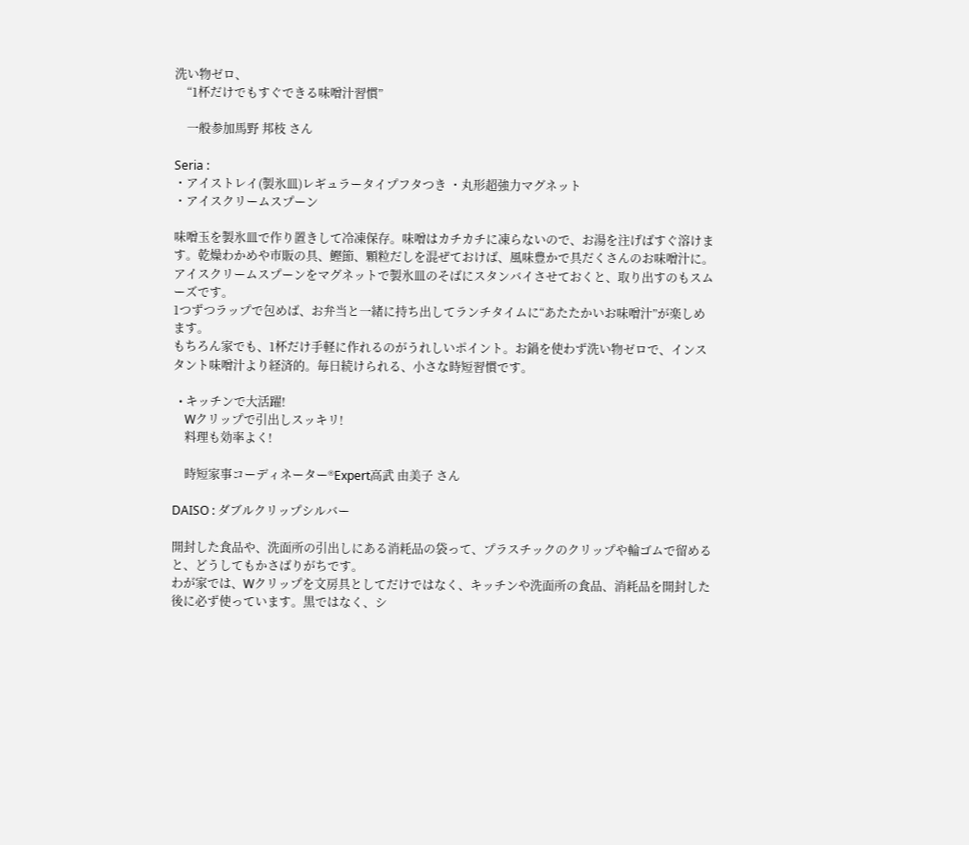洗い物ゼロ、
    “1杯だけでもすぐできる味噌汁習慣”

    一般参加馬野 邦枝 さん

Seria :
・アイストレイ(製氷皿)レギュラータイプフタつき ・丸形超強力マグネット
・アイスクリームスプーン

味噌玉を製氷皿で作り置きして冷凍保存。味噌はカチカチに凍らないので、お湯を注げばすぐ溶けます。乾燥わかめや市販の具、鰹節、顆粒だしを混ぜておけば、風味豊かで具だくさんのお味噌汁に。
アイスクリームスプーンをマグネットで製氷皿のそばにスタンバイさせておくと、取り出すのもスムーズです。
1つずつラップで包めば、お弁当と一緒に持ち出してランチタイムに“あたたかいお味噌汁”が楽しめます。
もちろん家でも、1杯だけ手軽に作れるのがうれしいポイント。お鍋を使わず洗い物ゼロで、インスタント味噌汁より経済的。毎日続けられる、小さな時短習慣です。

  • キッチンで大活躍!
    Wクリップで引出しスッキリ!
    料理も効率よく!

    時短家事コーディネーター®Expert高武 由美子 さん

DAISO : ダブルクリップシルバー

開封した食品や、洗面所の引出しにある消耗品の袋って、プラスチックのクリップや輪ゴムで留めると、どうしてもかさばりがちです。
わが家では、Wクリップを文房具としてだけではなく、キッチンや洗面所の食品、消耗品を開封した後に必ず使っています。黒ではなく、シ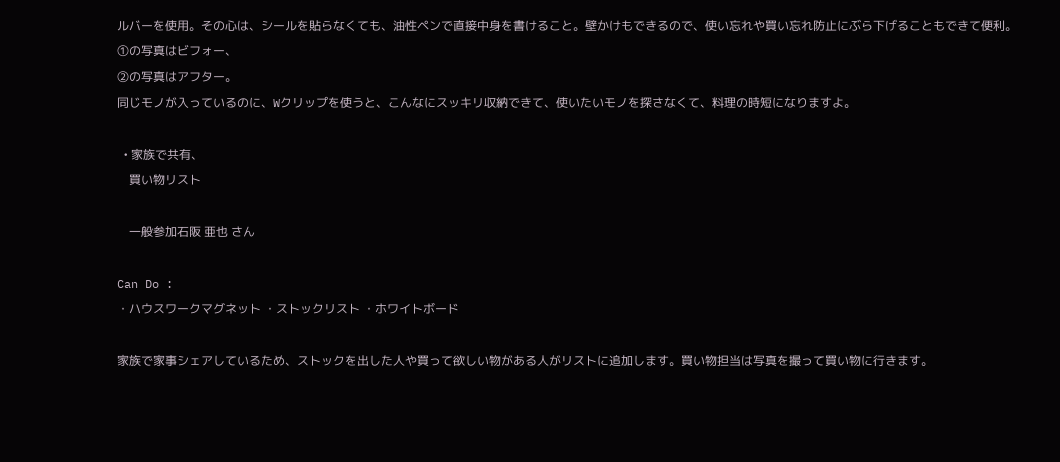ルバーを使用。その心は、シールを貼らなくても、油性ペンで直接中身を書けること。壁かけもできるので、使い忘れや買い忘れ防止にぶら下げることもできて便利。
①の写真はビフォー、
②の写真はアフター。
同じモノが入っているのに、Wクリップを使うと、こんなにスッキリ収納できて、使いたいモノを探さなくて、料理の時短になりますよ。

  • 家族で共有、
    買い物リスト

    一般参加石阪 亜也 さん

Can Do :
・ハウスワークマグネット ・ストックリスト ・ホワイトボード

家族で家事シェアしているため、ストックを出した人や買って欲しい物がある人がリストに追加します。買い物担当は写真を撮って買い物に行きます。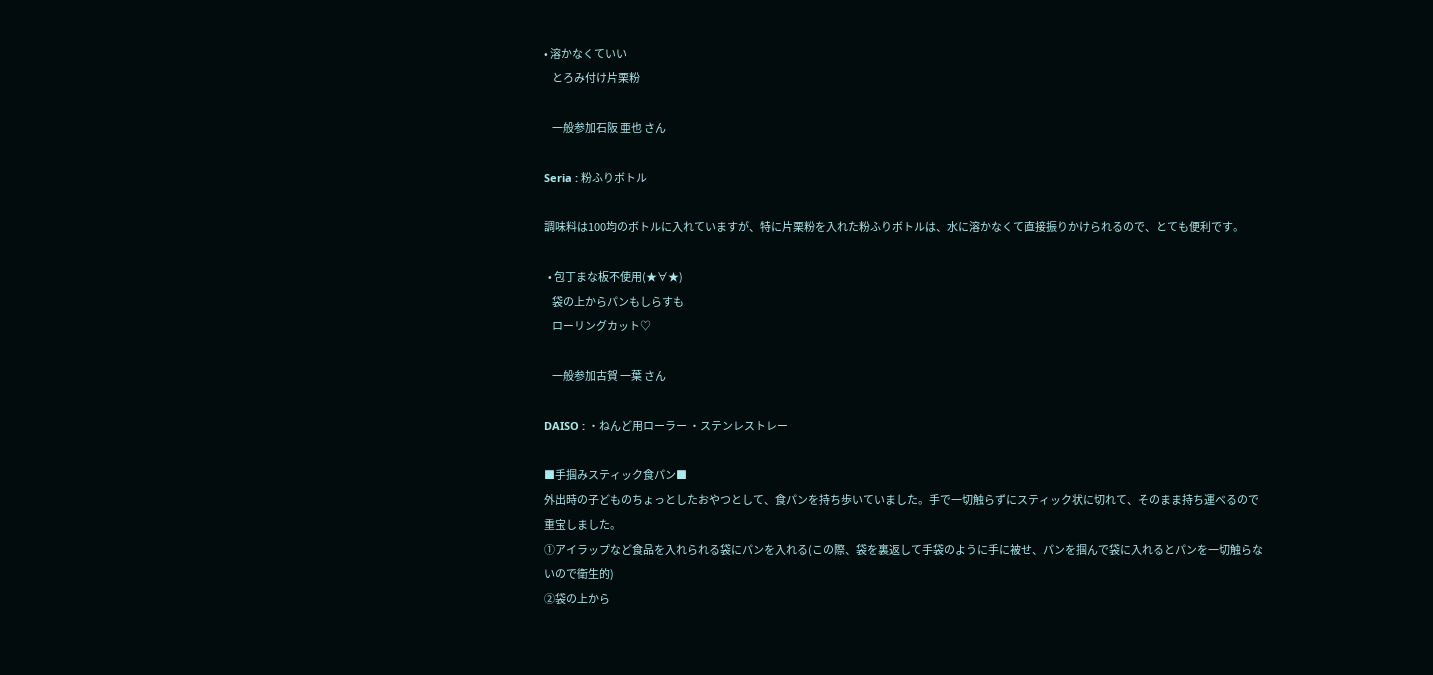• 溶かなくていい
    とろみ付け片栗粉

    一般参加石阪 亜也 さん

Seria : 粉ふりボトル

調味料は100均のボトルに入れていますが、特に片栗粉を入れた粉ふりボトルは、水に溶かなくて直接振りかけられるので、とても便利です。

  • 包丁まな板不使用(★∀★)
    袋の上からパンもしらすも
    ローリングカット♡

    一般参加古賀 一葉 さん

DAISO : ・ねんど用ローラー ・ステンレストレー

■手掴みスティック食パン■
外出時の子どものちょっとしたおやつとして、食パンを持ち歩いていました。手で一切触らずにスティック状に切れて、そのまま持ち運べるので重宝しました。
①アイラップなど食品を入れられる袋にパンを入れる(この際、袋を裏返して手袋のように手に被せ、パンを掴んで袋に入れるとパンを一切触らないので衛生的)
②袋の上から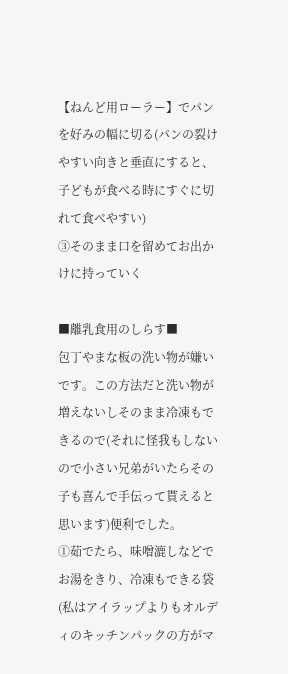【ねんど用ローラー】でパンを好みの幅に切る(パンの裂けやすい向きと垂直にすると、子どもが食べる時にすぐに切れて食べやすい)
③そのまま口を留めてお出かけに持っていく

■離乳食用のしらす■
包丁やまな板の洗い物が嫌いです。この方法だと洗い物が増えないしそのまま冷凍もできるので(それに怪我もしないので小さい兄弟がいたらその子も喜んで手伝って貰えると思います)便利でした。
①茹でたら、味噌漉しなどでお湯をきり、冷凍もできる袋(私はアイラップよりもオルディのキッチンパックの方がマ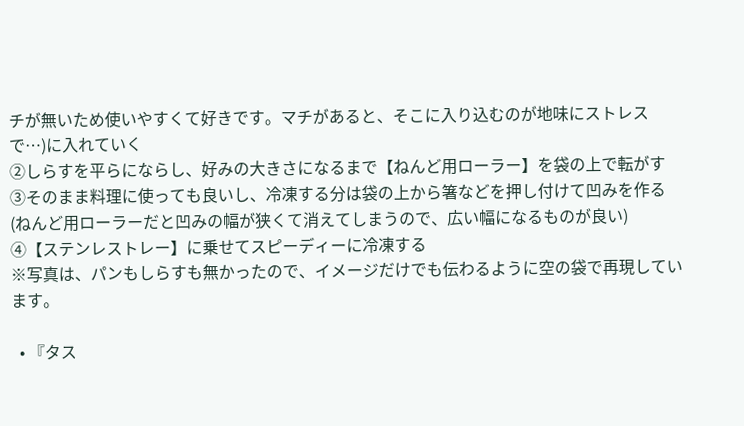チが無いため使いやすくて好きです。マチがあると、そこに入り込むのが地味にストレスで…)に入れていく
②しらすを平らにならし、好みの大きさになるまで【ねんど用ローラー】を袋の上で転がす
③そのまま料理に使っても良いし、冷凍する分は袋の上から箸などを押し付けて凹みを作る(ねんど用ローラーだと凹みの幅が狭くて消えてしまうので、広い幅になるものが良い)
④【ステンレストレー】に乗せてスピーディーに冷凍する
※写真は、パンもしらすも無かったので、イメージだけでも伝わるように空の袋で再現しています。

  • 『タス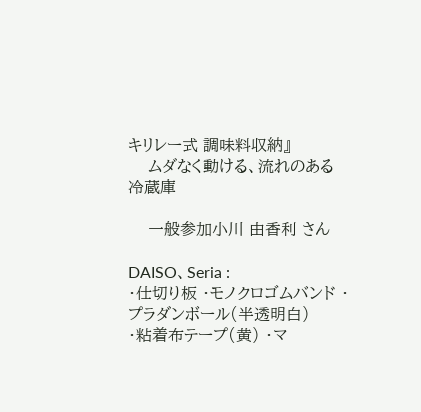キリレー式 調味料収納』
    ムダなく動ける、流れのある冷蔵庫

    一般参加小川 由香利 さん

DAISO、Seria :
・仕切り板 ・モノクロゴムバンド ・プラダンボール(半透明白)
・粘着布テープ(黄) ・マ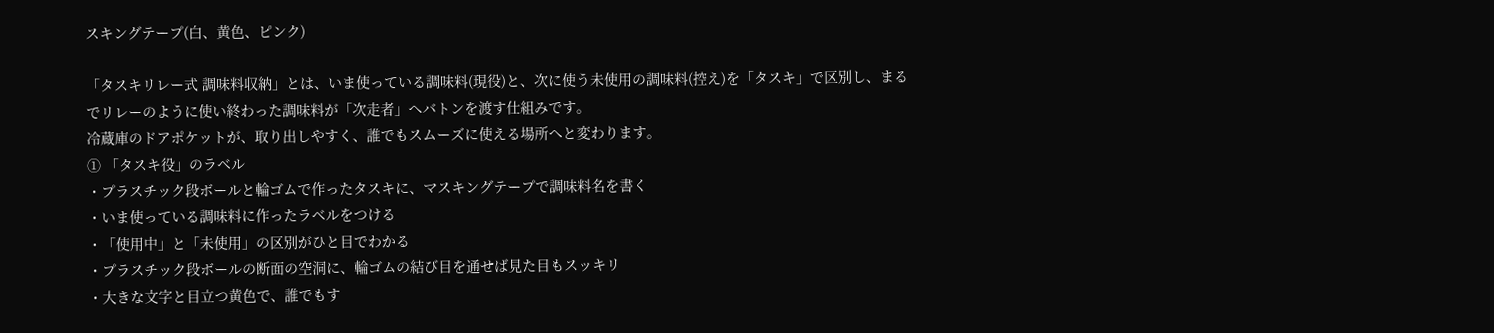スキングテープ(白、黄色、ピンク)

「タスキリレー式 調味料収納」とは、いま使っている調味料(現役)と、次に使う未使用の調味料(控え)を「タスキ」で区別し、まるでリレーのように使い終わった調味料が「次走者」へバトンを渡す仕組みです。
冷蔵庫のドアポケットが、取り出しやすく、誰でもスムーズに使える場所へと変わります。
① 「タスキ役」のラベル
・プラスチック段ボールと輪ゴムで作ったタスキに、マスキングテープで調味料名を書く
・いま使っている調味料に作ったラベルをつける
・「使用中」と「未使用」の区別がひと目でわかる
・プラスチック段ボールの断面の空洞に、輪ゴムの結び目を通せば見た目もスッキリ
・大きな文字と目立つ黄色で、誰でもす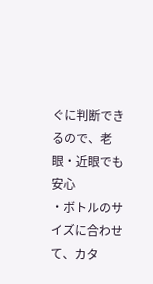ぐに判断できるので、老眼・近眼でも安心
・ボトルのサイズに合わせて、カタ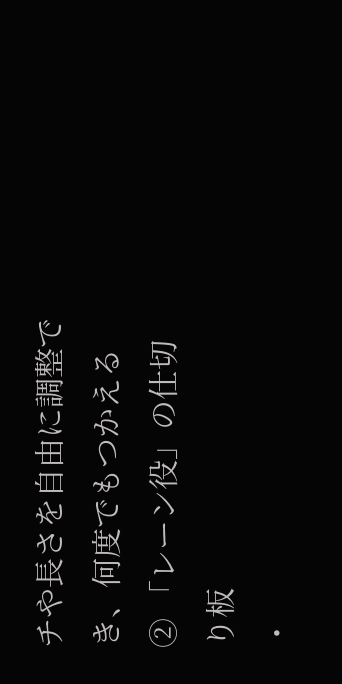チや長さを自由に調整でき、何度でもつかえる
② 「レーン役」の仕切り板
・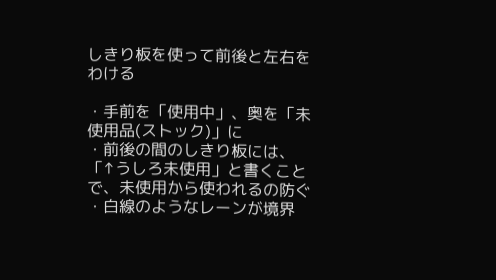しきり板を使って前後と左右をわける

・手前を「使用中」、奥を「未使用品(ストック)」に
・前後の間のしきり板には、「↑うしろ未使用」と書くことで、未使用から使われるの防ぐ ・白線のようなレーンが境界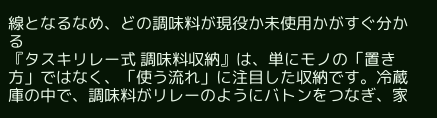線となるなめ、どの調味料が現役か未使用かがすぐ分かる
『タスキリレー式 調味料収納』は、単にモノの「置き方」ではなく、「使う流れ」に注目した収納です。冷蔵庫の中で、調味料がリレーのようにバトンをつなぎ、家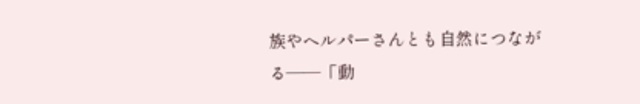族やヘルパーさんとも自然につながる――「動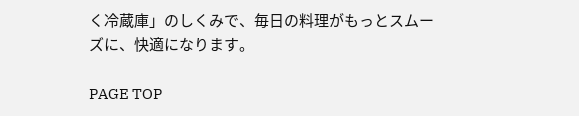く冷蔵庫」のしくみで、毎日の料理がもっとスムーズに、快適になります。

PAGE TOP